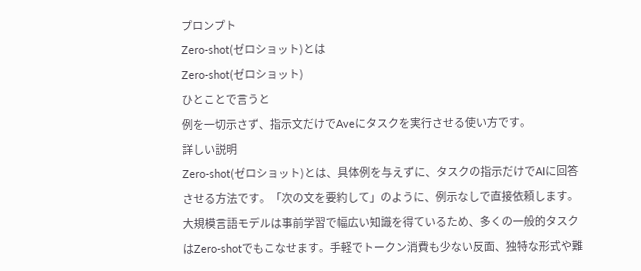プロンプト
Zero-shot(ゼロショット)とは
Zero-shot(ゼロショット)
ひとことで言うと
例を一切示さず、指示文だけでAveにタスクを実行させる使い方です。
詳しい説明
Zero-shot(ゼロショット)とは、具体例を与えずに、タスクの指示だけでAIに回答させる方法です。「次の文を要約して」のように、例示なしで直接依頼します。
大規模言語モデルは事前学習で幅広い知識を得ているため、多くの一般的タスクはZero-shotでもこなせます。手軽でトークン消費も少ない反面、独特な形式や難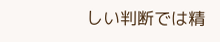しい判断では精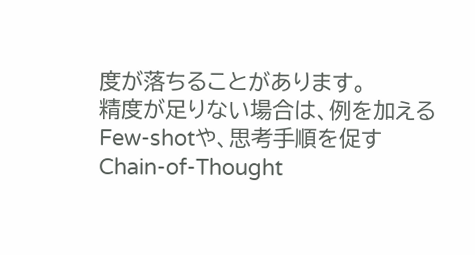度が落ちることがあります。
精度が足りない場合は、例を加えるFew-shotや、思考手順を促すChain-of-Thought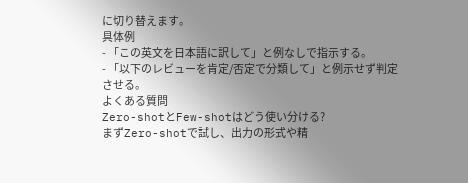に切り替えます。
具体例
- 「この英文を日本語に訳して」と例なしで指示する。
- 「以下のレビューを肯定/否定で分類して」と例示せず判定させる。
よくある質問
Zero-shotとFew-shotはどう使い分ける?
まずZero-shotで試し、出力の形式や精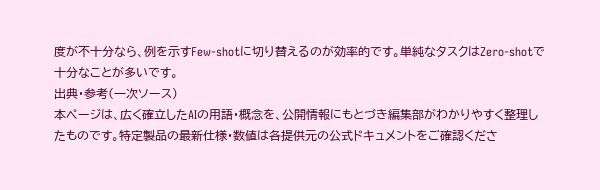度が不十分なら、例を示すFew-shotに切り替えるのが効率的です。単純なタスクはZero-shotで十分なことが多いです。
出典・参考(一次ソース)
本ページは、広く確立したAIの用語・概念を、公開情報にもとづき編集部がわかりやすく整理したものです。特定製品の最新仕様・数値は各提供元の公式ドキュメントをご確認くださ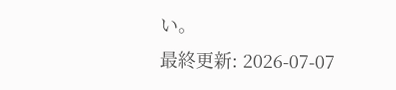い。
最終更新: 2026-07-07